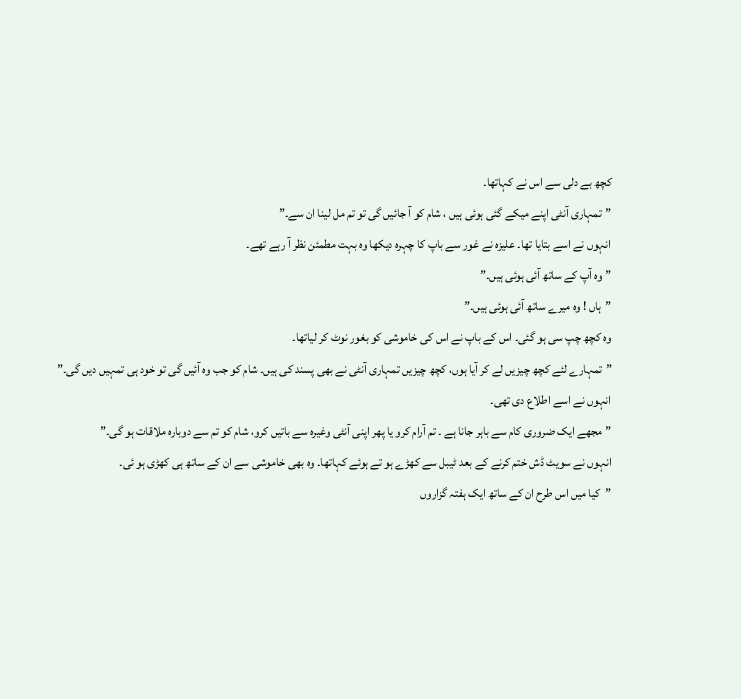کچھ بے دلی سے اس نے کہاتھا۔
”تمہاری آنٹی اپنے میکے گئی ہوئی ہیں ، شام کو آ جائیں گی تو تم مل لینا ان سے۔”
انہوں نے اسے بتایا تھا۔ علیزہ نے غور سے باپ کا چہرہ دیکھا وہ بہت مطمئن نظر آ رہے تھے۔
”وہ آپ کے ساتھ آئی ہوئی ہیں۔”
”ہاں ! وہ میرے ساتھ آئی ہوئی ہیں۔”
وہ کچھ چپ سی ہو گئی۔ اس کے باپ نے اس کی خاموشی کو بغور نوٹ کر لیاتھا۔
”تمہارے لئے کچھ چیزیں لے کر آیا ہوں، کچھ چیزیں تمہاری آنٹی نے بھی پسند کی ہیں۔ شام کو جب وہ آئیں گی تو خود ہی تمہیں دیں گی۔”
انہوں نے اسے اطلاع دی تھی۔
”مجھے ایک ضروری کام سے باہر جانا ہے ۔ تم آرام کرو یا پھر اپنی آنٹی وغیرہ سے باتیں کرو، شام کو تم سے دوبارہ ملاقات ہو گی۔”
انہوں نے سویٹ ڈش ختم کرنے کے بعد ٹیبل سے کھڑے ہو تے ہوئے کہاتھا۔ وہ بھی خاموشی سے ان کے ساتھ ہی کھڑی ہو ئی۔
”کیا میں اس طرح ان کے ساتھ ایک ہفتہ گزاروں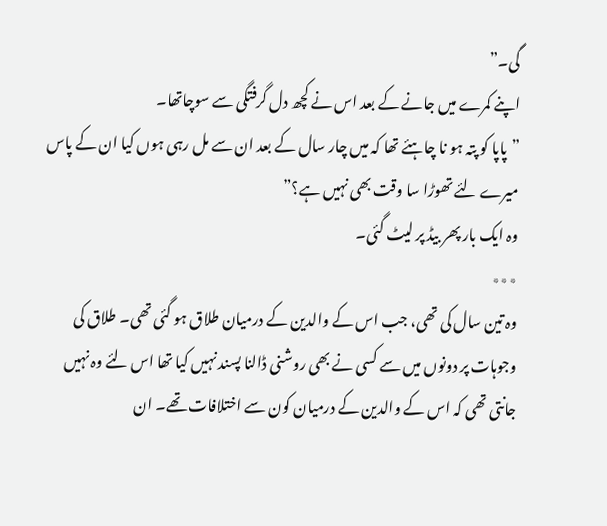گی۔”
اپنے کمرے میں جانے کے بعد اس نے کچھ دل گرفتگی سے سوچاتھا۔
”پاپا کو پتہ ہو نا چاہئے تھا کہ میں چار سال کے بعد ان سے مل رہی ہوں کیا ان کے پاس میرے لئے تھوڑا سا وقت بھی نہیں ہے؟”
وہ ایک بار پھر بیڈ پر لیٹ گئی۔
٭٭٭
وہ تین سال کی تھی، جب اس کے والدین کے درمیان طلاق ہو گئی تھی۔ طلاق کی وجوہات پر دونوں میں سے کسی نے بھی روشنی ڈالنا پسند نہیں کیا تھا اس لئے وہ نہیں جانتی تھی کہ اس کے والدین کے درمیان کون سے اختلافات تھے۔ ان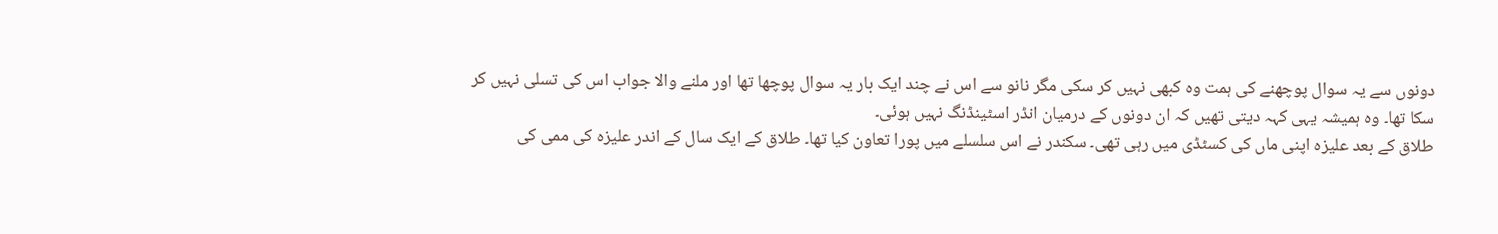دونوں سے یہ سوال پوچھنے کی ہمت وہ کبھی نہیں کر سکی مگر نانو سے اس نے چند ایک بار یہ سوال پوچھا تھا اور ملنے والا جواب اس کی تسلی نہیں کر سکا تھا۔ وہ ہمیشہ یہی کہہ دیتی تھیں کہ ان دونوں کے درمیان انڈر اسٹینڈنگ نہیں ہوئی۔
طلاق کے بعد علیزہ اپنی ماں کی کسٹڈی میں رہی تھی۔ سکندر نے اس سلسلے میں پورا تعاون کیا تھا۔ طلاق کے ایک سال کے اندر علیزہ کی ممی کی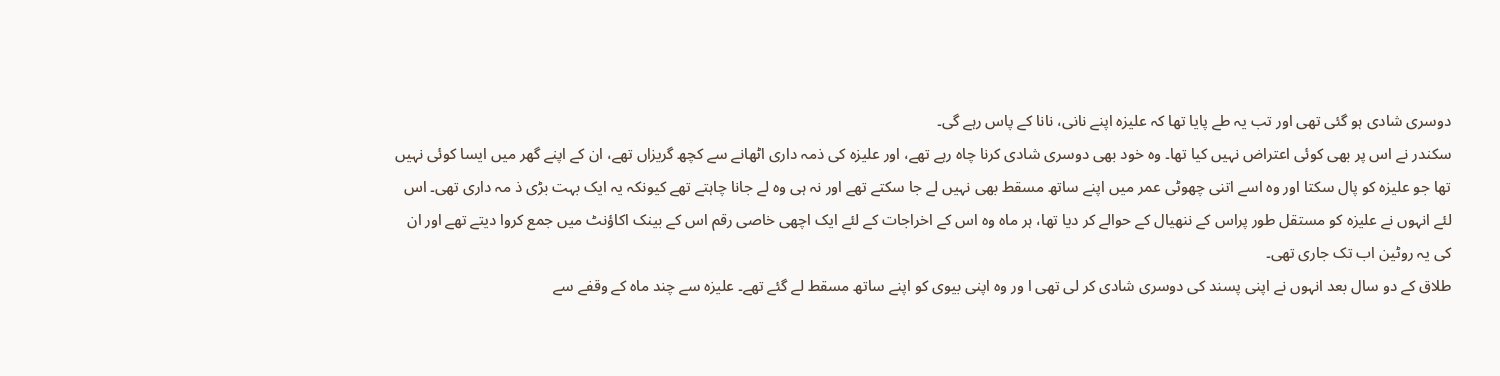دوسری شادی ہو گئی تھی اور تب یہ طے پایا تھا کہ علیزہ اپنے نانی، نانا کے پاس رہے گی۔
سکندر نے اس پر بھی کوئی اعتراض نہیں کیا تھا۔ وہ خود بھی دوسری شادی کرنا چاہ رہے تھے، اور علیزہ کی ذمہ داری اٹھانے سے کچھ گریزاں تھے، ان کے اپنے گھر میں ایسا کوئی نہیں تھا جو علیزہ کو پال سکتا اور وہ اسے اتنی چھوٹی عمر میں اپنے ساتھ مسقط بھی نہیں لے جا سکتے تھے اور نہ ہی وہ لے جانا چاہتے تھے کیونکہ یہ ایک بہت بڑی ذ مہ داری تھی۔ اس لئے انہوں نے علیزہ کو مستقل طور پراس کے ننھیال کے حوالے کر دیا تھا، ہر ماہ وہ اس کے اخراجات کے لئے ایک اچھی خاصی رقم اس کے بینک اکاؤنٹ میں جمع کروا دیتے تھے اور ان کی یہ روٹین اب تک جاری تھی۔
طلاق کے دو سال بعد انہوں نے اپنی پسند کی دوسری شادی کر لی تھی ا ور وہ اپنی بیوی کو اپنے ساتھ مسقط لے گئے تھے۔ علیزہ سے چند ماہ کے وقفے سے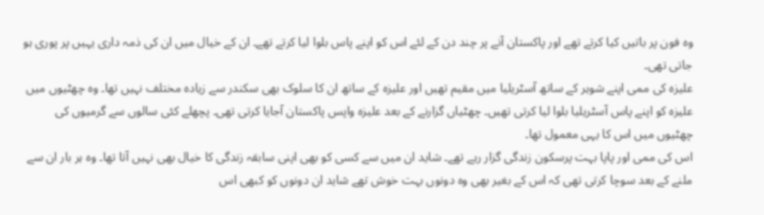وہ فون پر باتیں کیا کرتے تھے اور پاکستان آنے پر چند دن کے لئے اس کو اپنے پاس بلوا لیا کرتے تھے۔ ان کے خیال میں ان کی ذمہ داری یہیں پر پوری ہو جاتی تھی۔
علیزہ کی ممی اپنے شوہر کے ساتھ آسٹریلیا میں مقیم تھیں اور علیزہ کے ساتھ ان کا سلوک بھی سکندر سے زیادہ مختلف نہیں تھا۔ وہ چھٹیوں میں علیزہ کو اپنے پاس آسٹریلیا بلوا لیا کرتی تھیں۔ چھٹیاں گزارنے کے بعد علیزہ واپس پاکستان آجایا کرتی تھی۔ پچھلے کئی سالوں سے گرمیوں کی چھٹیوں میں اس کا یہی معمول تھا۔
اس کی ممی اور پاپا بہت پرسکون زندگی گزار رہے تھے۔ شاید ان میں سے کسی کو بھی اپنی سابقہ زندگی کا خیال بھی نہیں آتا تھا۔ وہ ہر بار ان سے ملنے کے بعد سوچا کرتی تھی کہ اس کے بغیر بھی وہ دونوں بہت خوش تھے شاید ان دونوں کو کبھی اس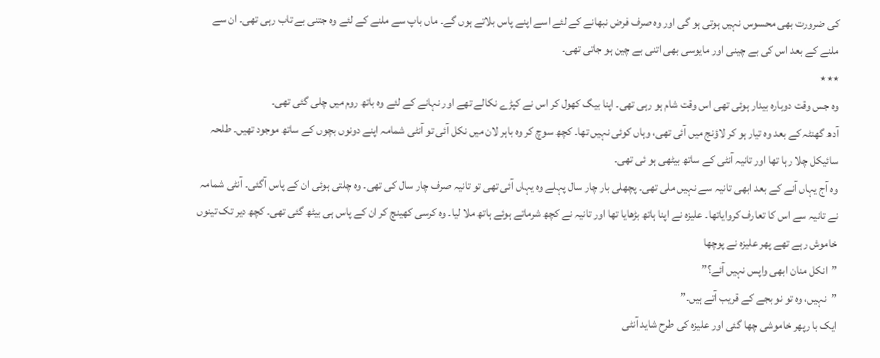کی ضرورت بھی محسوس نہیں ہوتی ہو گی اور وہ صرف فرض نبھانے کے لئے اسے اپنے پاس بلاتے ہوں گے۔ ماں باپ سے ملنے کے لئے وہ جتنی بے تاب رہی تھی۔ ان سے ملنے کے بعد اس کی بے چینی اور مایوسی بھی اتنی بے چین ہو جاتی تھی۔
٭٭٭
وہ جس وقت دوبارہ بیدار ہوئی تھی اس وقت شام ہو رہی تھی۔ اپنا بیگ کھول کر اس نے کپڑے نکالے تھے اور نہانے کے لئے وہ باتھ روم میں چلی گئی تھی۔
آدھ گھنٹہ کے بعد وہ تیار ہو کر لاؤنج میں آئی تھی، وہاں کوئی نہیں تھا۔ کچھ سوچ کر وہ باہر لان میں نکل آئی تو آنٹی شمامہ اپنے دونوں بچوں کے ساتھ موجود تھیں۔ طلحہ سائیکل چلا رہا تھا اور تانیہ آنٹی کے ساتھ بیٹھی ہو ئی تھی۔
وہ آج یہاں آنے کے بعد ابھی تانیہ سے نہیں ملی تھی۔ پچھلی بار چار سال پہلے وہ یہاں آئی تھی تو تانیہ صرف چار سال کی تھی۔ وہ چلتی ہوئی ان کے پاس آگئی۔ آنٹی شمامہ نے تانیہ سے اس کا تعارف کروایاتھا۔ علیزہ نے اپنا ہاتھ بڑھایا تھا اور تانیہ نے کچھ شرماتے ہوئے ہاتھ ملا لیا۔ وہ کرسی کھینچ کر ان کے پاس ہی بیٹھ گئی تھی۔ کچھ دیر تک تینوں خاموش رہے تھے پھر علیزہ نے پوچھا
”انکل منان ابھی واپس نہیں آئے؟”
”نہیں، وہ تو نو بجے کے قریب آتے ہیں۔”
ایک با رپھر خاموشی چھا گئی اور علیزہ کی طرح شاید آنٹی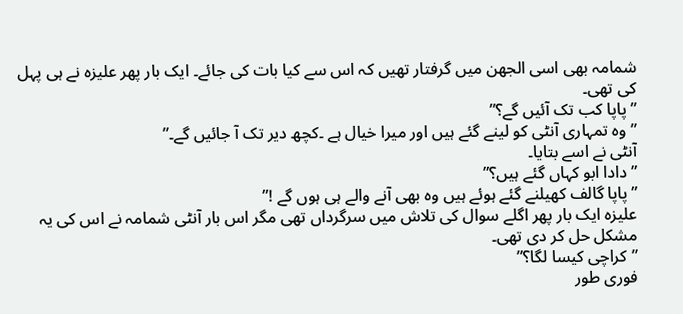شمامہ بھی اسی الجھن میں گرفتار تھیں کہ اس سے کیا بات کی جائے۔ ایک بار پھر علیزہ نے ہی پہل کی تھی۔
”پاپا کب تک آئیں گے؟”
”وہ تمہاری آنٹی کو لینے گئے ہیں اور میرا خیال ہے ۔کچھ دیر تک آ جائیں گے۔”
آنٹی نے اسے بتایا۔
”دادا ابو کہاں گئے ہیں؟”
”پاپا گالف کھیلنے گئے ہوئے ہیں وہ بھی آنے والے ہی ہوں گے !”
علیزہ ایک بار پھر اگلے سوال کی تلاش میں سرگرداں تھی مگر اس بار آنٹی شمامہ نے اس کی یہ مشکل حل کر دی تھی۔
”کراچی کیسا لگا؟”
فوری طور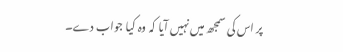پر اس کی سمجھ میں نہیں آیا کہ وہ کیا جواب دے۔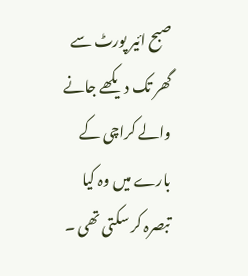صبح ائیر پورٹ سے گھر تک دیکھے جانے والے کراچی کے بارے میں وہ کیا تبصرہ کر سکتی تھی ۔